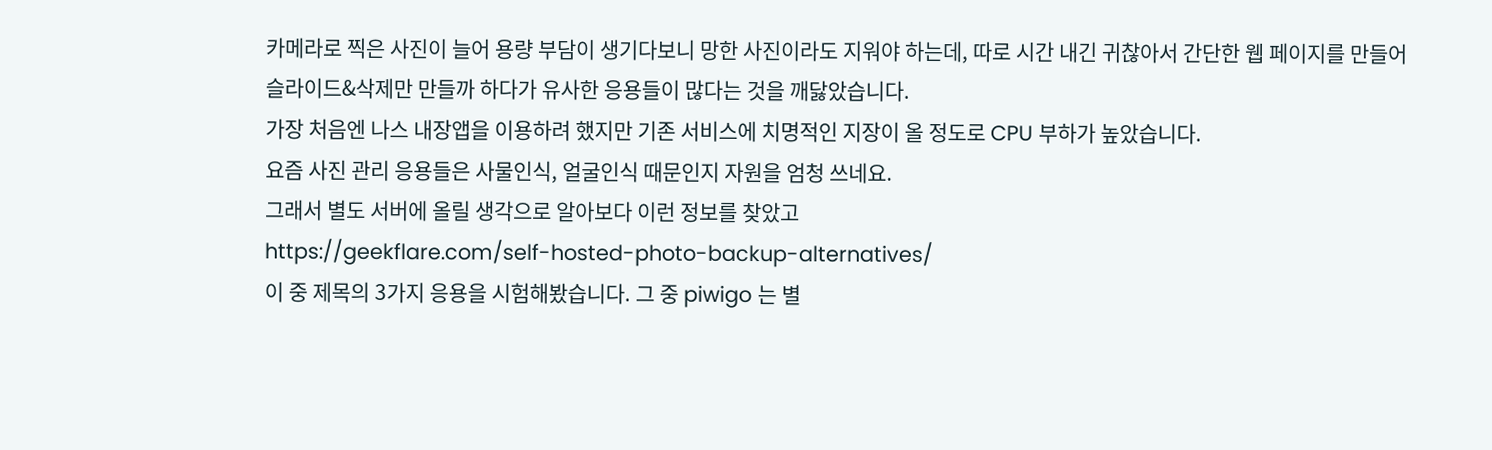카메라로 찍은 사진이 늘어 용량 부담이 생기다보니 망한 사진이라도 지워야 하는데, 따로 시간 내긴 귀찮아서 간단한 웹 페이지를 만들어 슬라이드&삭제만 만들까 하다가 유사한 응용들이 많다는 것을 깨닳았습니다.
가장 처음엔 나스 내장앱을 이용하려 했지만 기존 서비스에 치명적인 지장이 올 정도로 CPU 부하가 높았습니다.
요즘 사진 관리 응용들은 사물인식, 얼굴인식 때문인지 자원을 엄청 쓰네요.
그래서 별도 서버에 올릴 생각으로 알아보다 이런 정보를 찾았고
https://geekflare.com/self-hosted-photo-backup-alternatives/
이 중 제목의 3가지 응용을 시험해봤습니다. 그 중 piwigo 는 별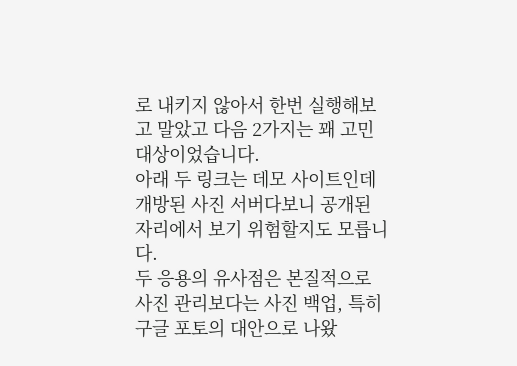로 내키지 않아서 한번 실행해보고 말았고 다음 2가지는 꽤 고민 대상이었습니다.
아래 두 링크는 데모 사이트인데 개방된 사진 서버다보니 공개된 자리에서 보기 위험할지도 모릅니다.
두 응용의 유사점은 본질적으로 사진 관리보다는 사진 백업, 특히 구글 포토의 대안으로 나왔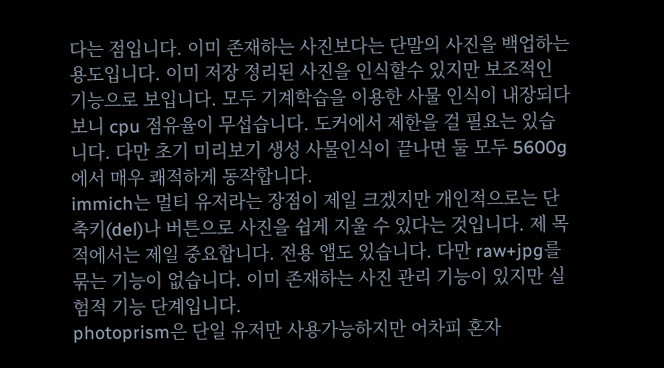다는 점입니다. 이미 존재하는 사진보다는 단말의 사진을 백업하는 용도입니다. 이미 저장 정리된 사진을 인식할수 있지만 보조적인 기능으로 보입니다. 모두 기계학습을 이용한 사물 인식이 내장되다보니 cpu 점유율이 무섭습니다. 도커에서 제한을 걸 필요는 있습니다. 다만 초기 미리보기 생성 사물인식이 끝나면 둘 모두 5600g에서 매우 쾌적하게 동작합니다.
immich는 멀티 유저라는 장점이 제일 크겠지만 개인적으로는 단축키(del)나 버튼으로 사진을 쉽게 지울 수 있다는 것입니다. 제 목적에서는 제일 중요합니다. 전용 앱도 있습니다. 다만 raw+jpg를 묶는 기능이 없습니다. 이미 존재하는 사진 관리 기능이 있지만 실험적 기능 단계입니다.
photoprism은 단일 유저만 사용가능하지만 어차피 혼자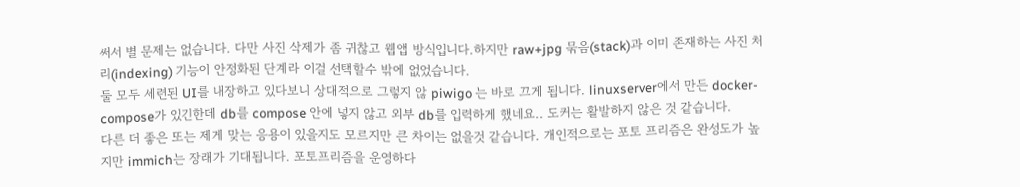써서 별 문제는 없습니다. 다만 사진 삭제가 좀 귀찮고 웹앱 방식입니다.하지만 raw+jpg 묶음(stack)과 이미 존재하는 사진 처리(indexing) 기능이 안정화된 단계라 이걸 선택할수 밖에 없었습니다.
둘 모두 세련된 UI를 내장하고 있다보니 상대적으로 그렇지 않 piwigo 는 바로 끄게 됩니다. linuxserver에서 만든 docker-compose가 있긴한데 db를 compose 안에 넣지 않고 외부 db를 입력하게 했네요.. 도커는 활발하지 않은 것 같습니다.
다른 더 좋은 또는 제게 맞는 응용이 있을지도 모르지만 큰 차이는 없을것 같습니다. 개인적으로는 포토 프리즘은 완성도가 높지만 immich는 장래가 기대됩니다. 포토프리즘을 운영하다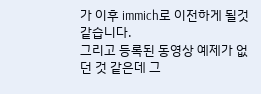가 이후 immich로 이전하게 될것 같습니다.
그리고 등록된 동영상 예제가 없던 것 같은데 그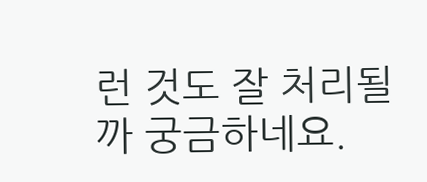런 것도 잘 처리될까 궁금하네요.